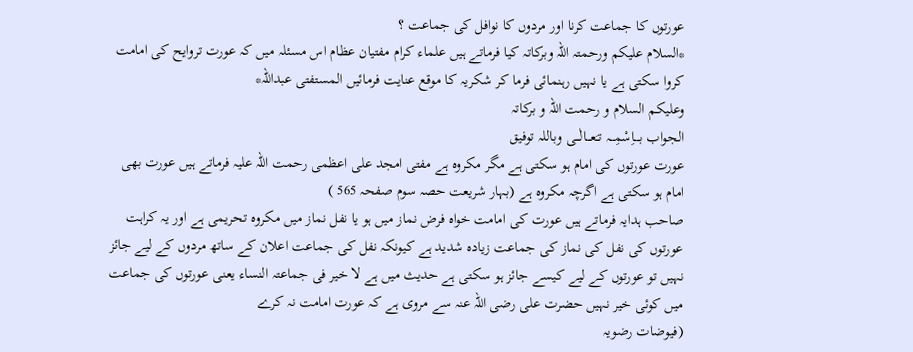عورتوں کا جماعت کرنا اور مردوں کا نوافل کی جماعت ؟
*السلام علیکم ورحمتہ اللہ وبرکاتہ کیا فرماتے ہیں علماء کرام مفتیان عظام اس مسئلہ میں کہ عورت تروایح کی امامت کروا سکتی ہے یا نہیں رہنمائی فرما کر شکریہ کا موقع عنایت فرمائیں المستفتی عبداللہ*
وعلیکم السلام و رحمت اللہ و برکاتہ
الجواب بــــاِسْمِـــہ تـَعـــالٰـــی وباللہ توفیق
عورت عورتوں کی امام ہو سکتی ہے مگر مکروہ ہے مفتی امجد علی اعظمی رحمت اللہ علیہ فرماتے ہیں عورت بھی امام ہو سکتی ہے اگرچہ مکروہ ہے (بہار شریعت حصہ سوم صفحہ 565 )
صاحب ہدایہ فرماتے ہیں عورت کی امامت خواہ فرض نماز میں ہو یا نفل نماز میں مکروہ تحریمی ہے اور یہ کراہت عورتوں کی نفل کی نماز کی جماعت زیادہ شدید ہے کیونکہ نفل کی جماعت اعلان کے ساتھ مردوں کے لیے جائز نہیں تو عورتوں کے لیے کیسے جائز ہو سکتی ہے حدیث میں ہے لا خیر فی جماعتہ النساء یعنی عورتوں کی جماعت میں کوئی خیر نہیں حضرت علی رضی اللہ عنہ سے مروی ہے کہ عورت امامت نہ کرے
(فیوضات رضویہ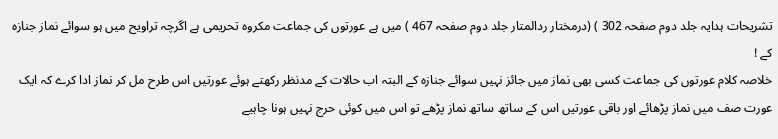تشریحات ہدایہ جلد دوم صفحہ 302 ) (درمختار ردالمتار جلد دوم صفحہ 467 ) میں ہے عورتوں کی جماعت مکروہ تحریمی ہے اگرچہ تراویح میں ہو سوائے نماز جنازہ کے !
خلاصہ کلام عورتوں کی جماعت کسی بھی نماز میں جائز نہیں سوائے جنازہ کے البتہ اب حالات کے مدنظر رکھتے ہوئے عورتیں اس طرح مل کر نماز ادا کرے کہ ایک عورت صف میں نماز پڑھائے اور باقی عورتیں اس کے ساتھ ساتھ نماز پڑھے تو اس میں کوئی حرج نہیں ہونا چاہیے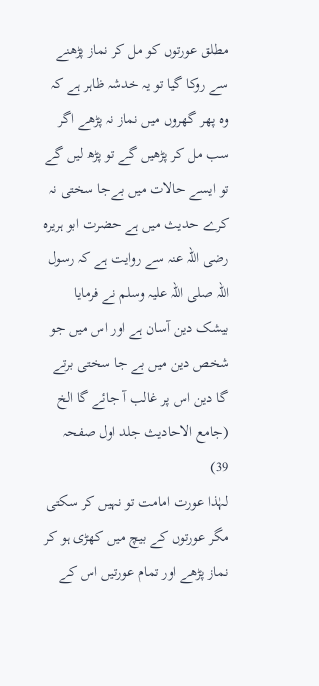مطلق عورتوں کو مل کر نماز پڑھنے سے روکا گیا تو یہ خدشہ ظاہر ہے کہ وہ پھر گھروں میں نماز نہ پڑھے اگر سب مل کر پڑھیں گے تو پڑھ لیں گے تو ایسے حالات میں بےجا سختی نہ کرے حدیث میں ہے حضرت ابو ہریرہ رضی اللہ عنہ سے روایت ہے کہ رسول اللہ صلی اللہ علیہ وسلم نے فرمایا بیشک دین آسان ہے اور اس میں جو شخص دین میں بے جا سختی برتے گا دین اس پر غالب آ جائے گا الخ (جامع الاحادیث جلد اول صفحہ 39)
لہٰذا عورت امامت تو نہیں کر سکتی مگر عورتوں کے بیچ میں کھڑی ہو کر نماز پڑھے اور تمام عورتیں اس کے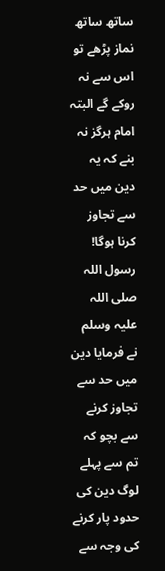ساتھ ساتھ نماز پڑھے تو اس سے نہ روکے گے البتہ امام ہرگز نہ بنے کہ یہ دین میں حد سے تجاوز کرنا ہوگا! رسول اللہ صلی اللہ علیہ وسلم نے فرمایا دین میں حد سے تجاوز کرنے سے بچو کہ تم سے پہلے لوگ دین کی حدود پار کرنے کی وجہ سے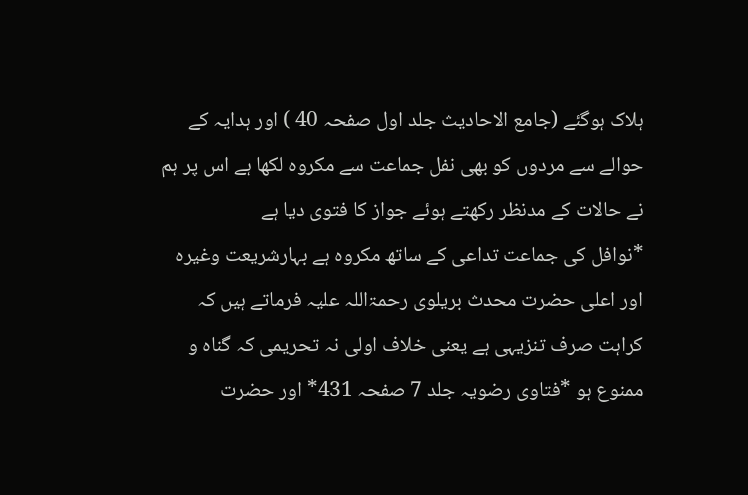ہلاک ہوگئے (جامع الاحادیث جلد اول صفحہ 40 ) اور ہدایہ کے حوالے سے مردوں کو بھی نفل جماعت سے مکروہ لکھا ہے اس پر ہم نے حالات کے مدنظر رکھتے ہوئے جواز کا فتوی دیا ہے
*نوافل کی جماعت تداعی کے ساتھ مکروہ ہے بہارشریعت وغیرہ اور اعلی حضرت محدث بریلوی رحمۃاللہ علیہ فرماتے ہیں کہ کراہت صرف تنزیہی ہے یعنی خلاف اولی نہ تحریمی کہ گناہ و ممنوع ہو *فتاوی رضویہ جلد 7 صفحہ 431* اور حضرت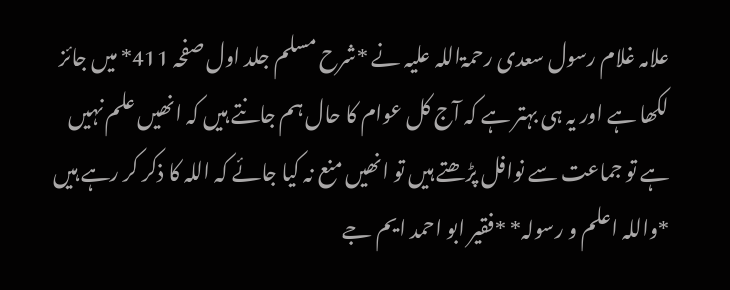علامہ غلام رسول سعدی رحمۃاللہ علیہ نے *شرح مسلم جلد اول صفحہ 411* میں جائز لکھا ہے اور یہ ہی بہتر ہے کہ آج کل عوام کا حال ہم جانتے ہیں کہ انھیں علم نہیں ہے تو جماعت سے نوافل پڑھتے ہیں تو انھیں منع نہ کیا جائے کہ اللہ کا ذکر کر رہے ہیں *واللہ اعلم و رسولہ* *فقیر ابو احمد ایم جے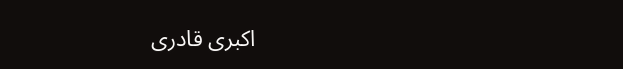اکبری قادری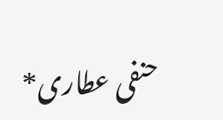حنفی عطاری*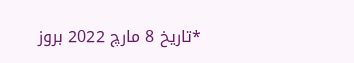*تاریخ 8 مارچ 2022 بروز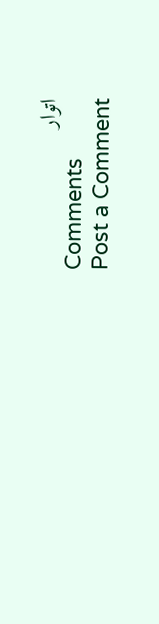اتوار
Comments
Post a Comment